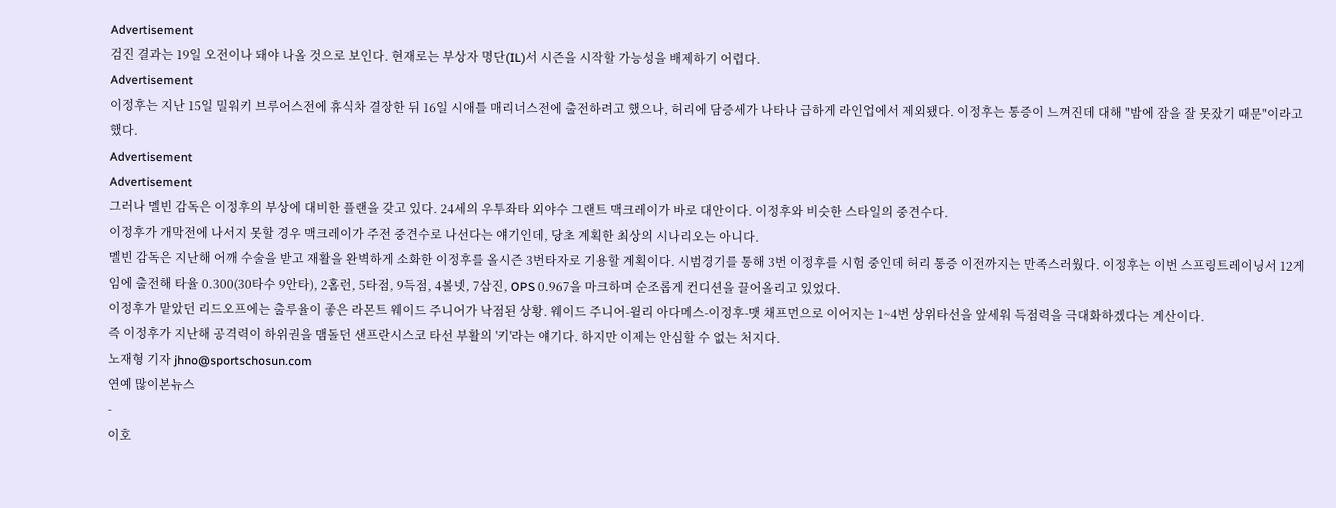Advertisement
검진 결과는 19일 오전이나 돼야 나올 것으로 보인다. 현재로는 부상자 명단(IL)서 시즌을 시작할 가능성을 배제하기 어렵다.
Advertisement
이정후는 지난 15일 밀워키 브루어스전에 휴식차 결장한 뒤 16일 시애틀 매리너스전에 출전하려고 했으나, 허리에 담증세가 나타나 급하게 라인업에서 제외됐다. 이정후는 통증이 느껴진데 대해 "밤에 잠을 잘 못잤기 때문"이라고 했다.
Advertisement
Advertisement
그러나 멜빈 감독은 이정후의 부상에 대비한 플랜을 갖고 있다. 24세의 우투좌타 외야수 그랜트 맥크레이가 바로 대안이다. 이정후와 비슷한 스타일의 중견수다.
이정후가 개막전에 나서지 못할 경우 맥크레이가 주전 중견수로 나선다는 얘기인데, 당초 계획한 최상의 시나리오는 아니다.
멜빈 감독은 지난해 어깨 수술을 받고 재활을 완벽하게 소화한 이정후를 올시즌 3번타자로 기용할 계획이다. 시범경기를 통해 3번 이정후를 시험 중인데 허리 통증 이전까지는 만족스러웠다. 이정후는 이번 스프링트레이닝서 12게임에 출전해 타율 0.300(30타수 9안타), 2홈런, 5타점, 9득점, 4볼넷, 7삼진, OPS 0.967을 마크하며 순조롭게 컨디션을 끌어올리고 있었다.
이정후가 맡았던 리드오프에는 출루율이 좋은 라몬트 웨이드 주니어가 낙점된 상황. 웨이드 주니어-윌리 아다메스-이정후-맷 채프먼으로 이어지는 1~4번 상위타선을 앞세워 득점력을 극대화하겠다는 계산이다.
즉 이정후가 지난해 공격력이 하위권을 맴돌던 샌프란시스코 타선 부활의 '키'라는 얘기다. 하지만 이제는 안심할 수 없는 처지다.
노재형 기자 jhno@sportschosun.com
연예 많이본뉴스
-
이호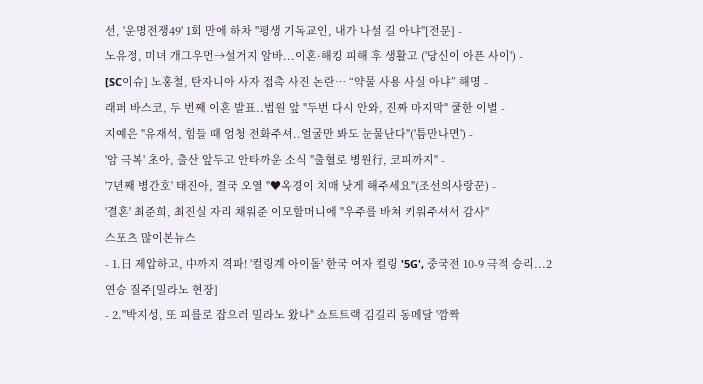선, '운명전쟁49' 1회 만에 하차 "평생 기독교인, 내가 나설 길 아냐"[전문] -
노유정, 미녀 개그우먼→설거지 알바...이혼·해킹 피해 후 생활고 ('당신이 아픈 사이') -
[SC이슈] 노홍철, 탄자니아 사자 접촉 사진 논란… “약물 사용 사실 아냐” 해명 -
래퍼 바스코, 두 번째 이혼 발표..법원 앞 "두번 다시 안와, 진짜 마지막" 쿨한 이별 -
지예은 "유재석, 힘들 때 엄청 전화주셔..얼굴만 봐도 눈물난다"('틈만나면') -
'암 극복' 초아, 출산 앞두고 안타까운 소식 "출혈로 병원行, 코피까지" -
'7년째 병간호' 태진아, 결국 오열 "♥옥경이 치매 낫게 해주세요"(조선의사랑꾼) -
'결혼' 최준희, 최진실 자리 채워준 이모할머니에 "우주를 바쳐 키워주셔서 감사"
스포츠 많이본뉴스
- 1.日 제압하고, 中까지 격파! '컬링계 아이돌' 한국 여자 컬링 '5G', 중국전 10-9 극적 승리...2연승 질주[밀라노 현장]
- 2."박지성, 또 피를로 잡으러 밀라노 왔나" 쇼트트랙 김길리 동메달 '깜짝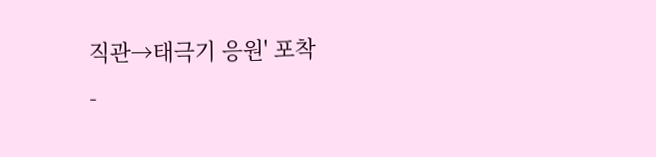직관→태극기 응원' 포착
-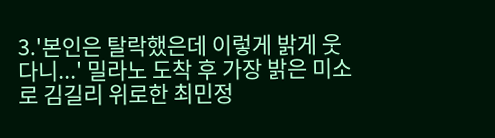3.'본인은 탈락했은데 이렇게 밝게 웃다니...' 밀라노 도착 후 가장 밝은 미소로 김길리 위로한 최민정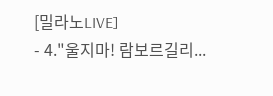[밀라노LIVE]
- 4."울지마! 람보르길리...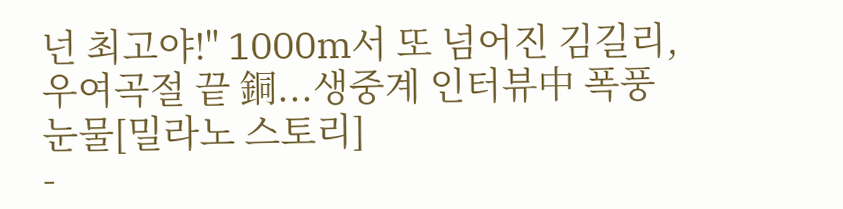넌 최고야!" 1000m서 또 넘어진 김길리, 우여곡절 끝 銅...생중계 인터뷰中 폭풍눈물[밀라노 스토리]
-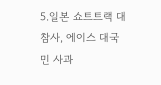5.일본 쇼트트랙 대참사, 에이스 대국민 사과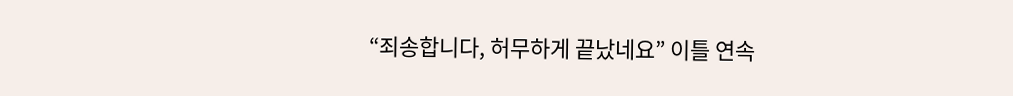“죄송합니다, 허무하게 끝났네요” 이틀 연속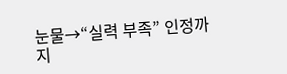눈물→“실력 부족” 인정까지